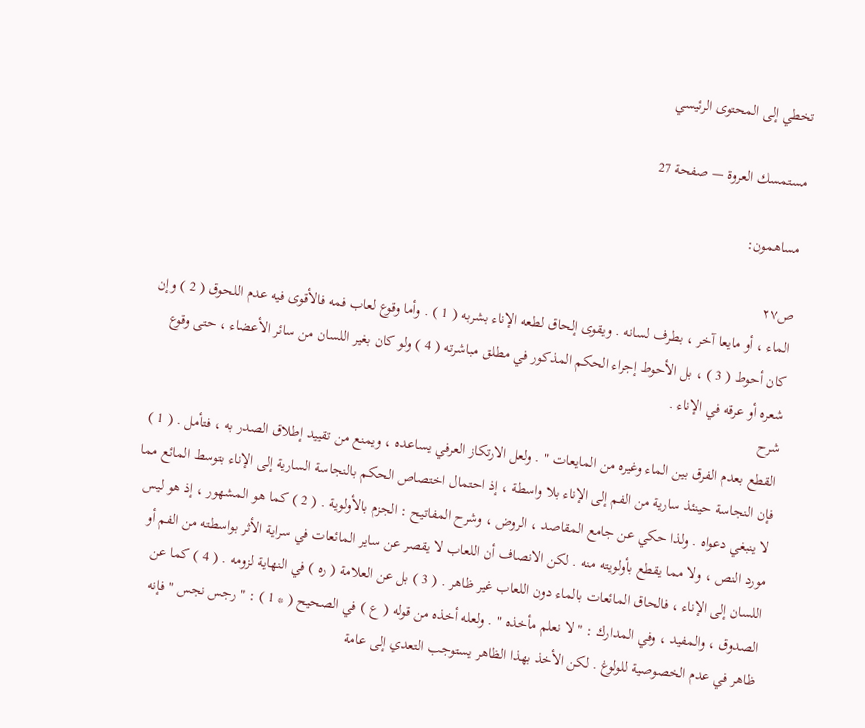تخطي إلى المحتوى الرئيسي

مستمسك العروة — صفحة 27

مساهمون:

ص٢٧
الماء ، أو مايعا آخر ، بطرف لسانه . ويقوى إلحاق لطعه الإناء بشربه ( 1 ) . وأما وقوع لعاب فمه فالأقوى فيه عدم اللحوق ( 2 ) وإن كان أحوط ( 3 ) ، بل الأحوط إجراء الحكم المذكور في مطلق مباشرته ( 4 ) ولو كان بغير اللسان من سائر الأعضاء ، حتى وقوع شعره أو عرقه في الإناء .
شرح
القطع بعدم الفرق بين الماء وغيره من المايعات " . ولعل الارتكاز العرفي يساعده ، ويمنع من تقييد إطلاق الصدر به ، فتأمل . ( 1 ) فإن النجاسة حينئذ سارية من الفم إلى الإناء بلا واسطة ، إذ احتمال اختصاص الحكم بالنجاسة السارية إلى الإناء بتوسط المائع مما لا ينبغي دعواه . ولذا حكي عن جامع المقاصد ، الروض ، وشرح المفاتيح : الجزم بالأولوية . ( 2 ) كما هو المشهور ، إذ هو ليس مورد النص ، ولا مما يقطع بأولويته منه . لكن الانصاف أن اللعاب لا يقصر عن ساير المائعات في سراية الأثر بواسطته من الفم أو اللسان إلى الإناء ، فالحاق المائعات بالماء دون اللعاب غير ظاهر . ( 3 ) بل عن العلامة ( ره ) في النهاية لزومه . ( 4 ) كما عن الصدوق ، والمفيد ، وفي المدارك : " لا نعلم مأخذه " . ولعله أخذه من قوله ( ع ) في الصحيح ( * 1 ) : " رجس نجس " فإنه ظاهر في عدم الخصوصية للولوغ . لكن الأخذ بهذا الظاهر يستوجب التعدي إلى عامة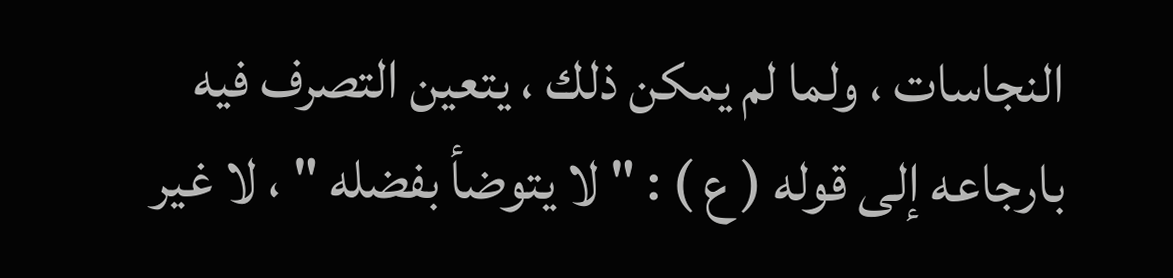النجاسات ، ولما لم يمكن ذلك ، يتعين التصرف فيه بارجاعه إلى قوله ( ع ) : " لا يتوضأ بفضله " ، لا غير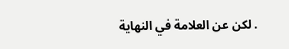. لكن عن العلامة في النهاية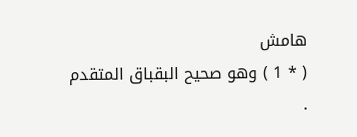هامش
( * 1 ) وهو صحيح البقباق المتقدم .